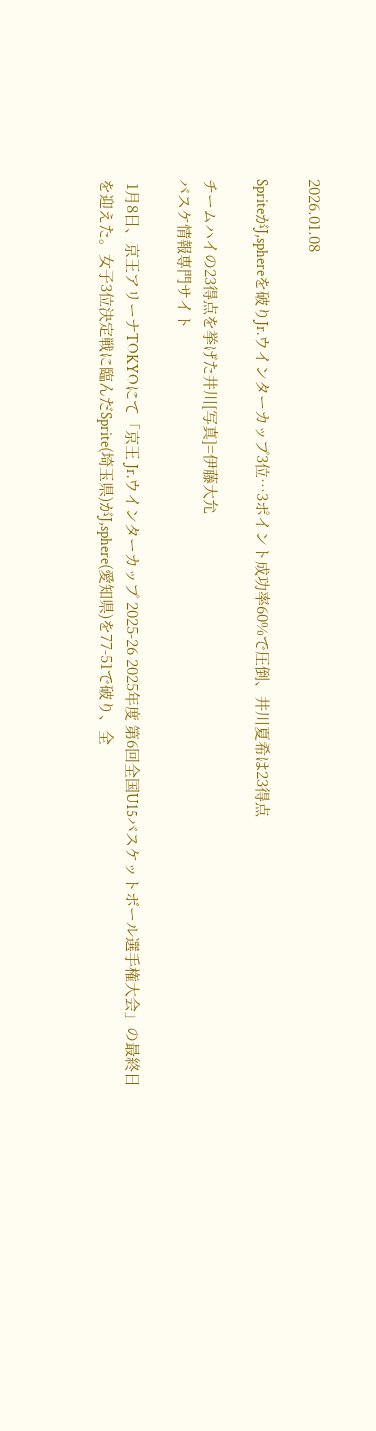2026.01.08

SpriteがJ,sphereを破りJr.ウインターカップ3位…3ポイント成功率60%で圧倒、井川夏希は23得点

チームハイの23得点を挙げた井川[写真]=伊藤大允
バスケ情報専門サイト

 1月8日、京王アリーナTOKYOにて「京王 Jr.ウインターカップ 2025-26 2025年度 第6回全国U15バスケットボール選手権大会」の最終日を迎えた。女子3位決定戦に臨んだSprite(埼玉県)がJ,sphere(愛知県)を77-51で破り、全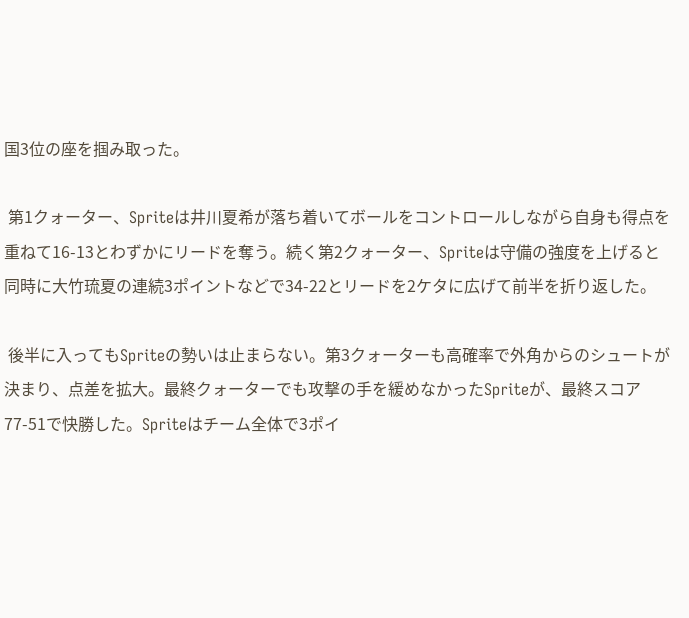国3位の座を掴み取った。

 第1クォーター、Spriteは井川夏希が落ち着いてボールをコントロールしながら自身も得点を重ねて16-13とわずかにリードを奪う。続く第2クォーター、Spriteは守備の強度を上げると同時に大竹琉夏の連続3ポイントなどで34-22とリードを2ケタに広げて前半を折り返した。

 後半に入ってもSpriteの勢いは止まらない。第3クォーターも高確率で外角からのシュートが決まり、点差を拡大。最終クォーターでも攻撃の手を緩めなかったSpriteが、最終スコア77-51で快勝した。Spriteはチーム全体で3ポイ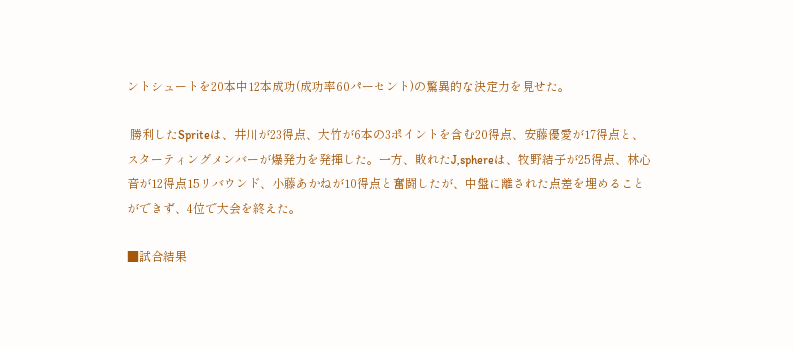ントシュートを20本中12本成功(成功率60パーセント)の驚異的な決定力を見せた。

 勝利したSpriteは、井川が23得点、大竹が6本の3ポイントを含む20得点、安藤優愛が17得点と、スターティングメンバーが爆発力を発揮した。一方、敗れたJ,sphereは、牧野結子が25得点、林心音が12得点15リバウンド、小藤あかねが10得点と奮闘したが、中盤に離された点差を埋めることができず、4位で大会を終えた。

■試合結果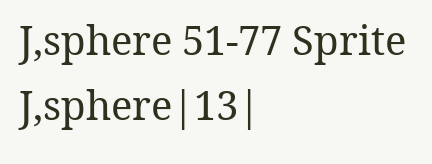J,sphere 51-77 Sprite
J,sphere|13|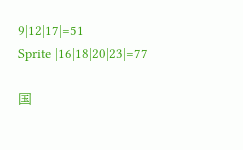9|12|17|=51
Sprite |16|18|20|23|=77

国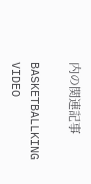内の関連記事

BASKETBALLKING VIDEO